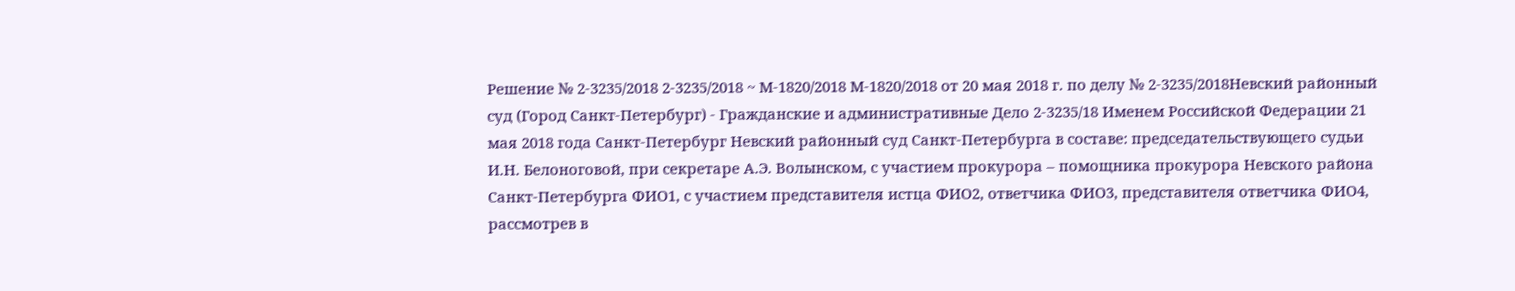Решение № 2-3235/2018 2-3235/2018 ~ М-1820/2018 М-1820/2018 от 20 мая 2018 г. по делу № 2-3235/2018Невский районный суд (Город Санкт-Петербург) - Гражданские и административные Дело 2-3235/18 Именем Российской Федерации 21 мая 2018 года Санкт-Петербург Невский районный суд Санкт-Петербурга в составе: председательствующего судьи И.Н. Белоноговой, при секретаре А.Э. Волынском, с участием прокурора – помощника прокурора Невского района Санкт-Петербурга ФИО1, с участием представителя истца ФИО2, ответчика ФИО3, представителя ответчика ФИО4, рассмотрев в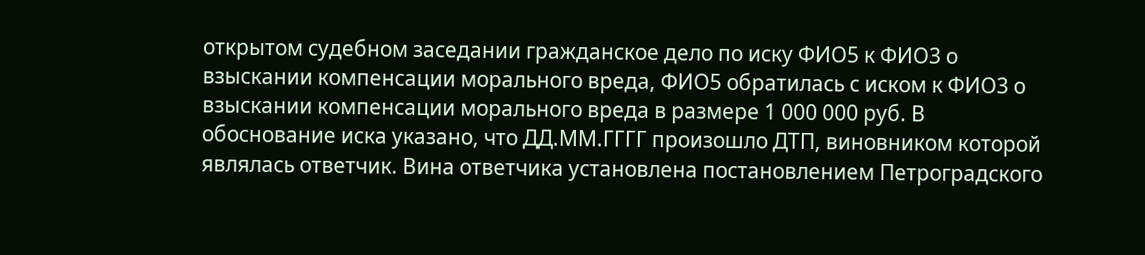открытом судебном заседании гражданское дело по иску ФИО5 к ФИО3 о взыскании компенсации морального вреда, ФИО5 обратилась с иском к ФИО3 о взыскании компенсации морального вреда в размере 1 000 000 руб. В обоснование иска указано, что ДД.ММ.ГГГГ произошло ДТП, виновником которой являлась ответчик. Вина ответчика установлена постановлением Петроградского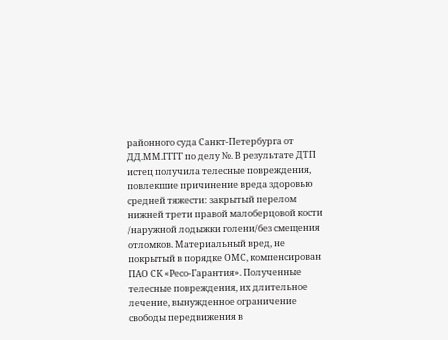районного суда Санкт-Петербурга от ДД.ММ.ГГГГ по делу №. В результате ДТП истец получила телесные повреждения, повлекшие причинение вреда здоровью средней тяжести: закрытый перелом нижней трети правой малоберцовой кости /наружной лодыжки голени/без смещения отломков. Материальный вред, не покрытый в порядке ОМС, компенсирован ПАО СК «Ресо-Гарантия». Полученные телесные повреждения, их длительное лечение, вынужденное ограничение свободы передвижения в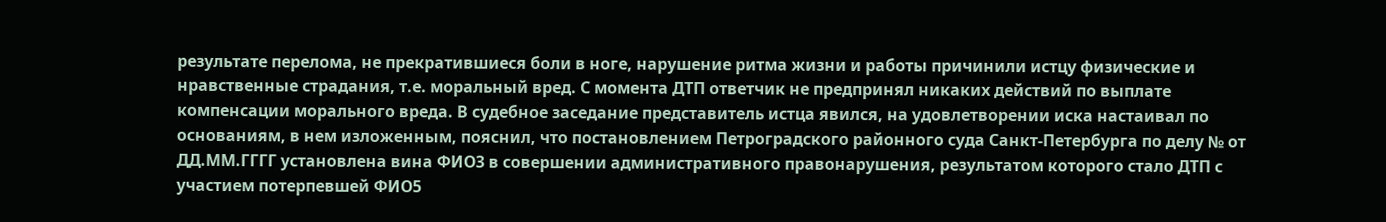результате перелома, не прекратившиеся боли в ноге, нарушение ритма жизни и работы причинили истцу физические и нравственные страдания, т.е. моральный вред. С момента ДТП ответчик не предпринял никаких действий по выплате компенсации морального вреда. В судебное заседание представитель истца явился, на удовлетворении иска настаивал по основаниям, в нем изложенным, пояснил, что постановлением Петроградского районного суда Санкт-Петербурга по делу № от ДД.ММ.ГГГГ установлена вина ФИО3 в совершении административного правонарушения, результатом которого стало ДТП с участием потерпевшей ФИО5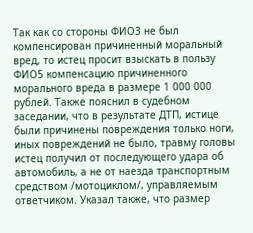Так как со стороны ФИО3 не был компенсирован причиненный моральный вред, то истец просит взыскать в пользу ФИО5 компенсацию причиненного морального вреда в размере 1 000 000 рублей. Также пояснил в судебном заседании, что в результате ДТП, истице были причинены повреждения только ноги, иных повреждений не было, травму головы истец получил от последующего удара об автомобиль, а не от наезда транспортным средством /мотоциклом/, управляемым ответчиком. Указал также, что размер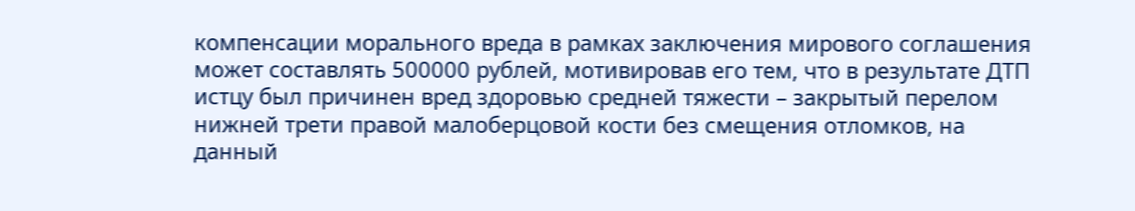компенсации морального вреда в рамках заключения мирового соглашения может составлять 500000 рублей, мотивировав его тем, что в результате ДТП истцу был причинен вред здоровью средней тяжести – закрытый перелом нижней трети правой малоберцовой кости без смещения отломков, на данный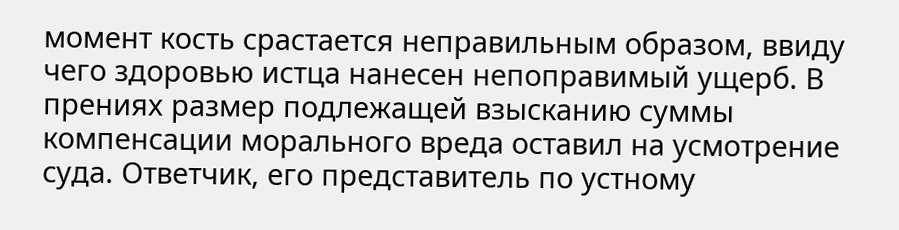момент кость срастается неправильным образом, ввиду чего здоровью истца нанесен непоправимый ущерб. В прениях размер подлежащей взысканию суммы компенсации морального вреда оставил на усмотрение суда. Ответчик, его представитель по устному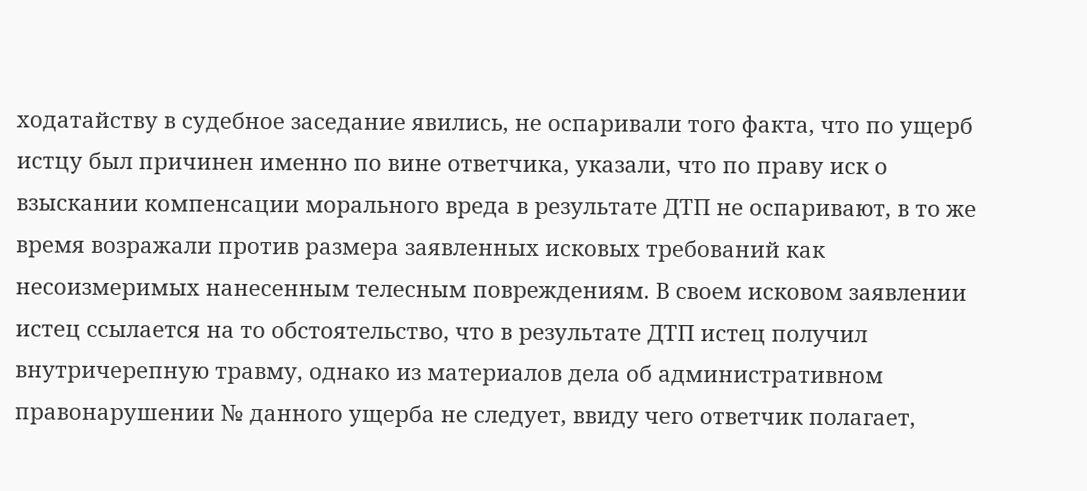ходатайству в судебное заседание явились, не оспаривали того факта, что по ущерб истцу был причинен именно по вине ответчика, указали, что по праву иск о взыскании компенсации морального вреда в результате ДТП не оспаривают, в то же время возражали против размера заявленных исковых требований как несоизмеримых нанесенным телесным повреждениям. В своем исковом заявлении истец ссылается на то обстоятельство, что в результате ДТП истец получил внутричерепную травму, однако из материалов дела об административном правонарушении № данного ущерба не следует, ввиду чего ответчик полагает,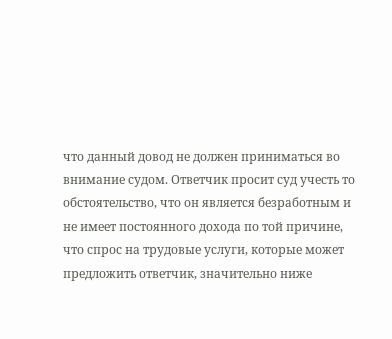что данный довод не должен приниматься во внимание судом. Ответчик просит суд учесть то обстоятельство, что он является безработным и не имеет постоянного дохода по той причине, что спрос на трудовые услуги, которые может предложить ответчик, значительно ниже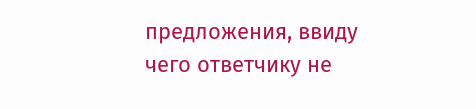предложения, ввиду чего ответчику не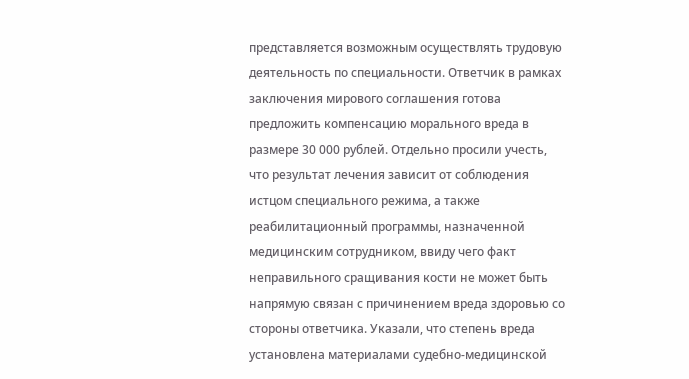представляется возможным осуществлять трудовую деятельность по специальности. Ответчик в рамках заключения мирового соглашения готова предложить компенсацию морального вреда в размере 30 000 рублей. Отдельно просили учесть, что результат лечения зависит от соблюдения истцом специального режима, а также реабилитационный программы, назначенной медицинским сотрудником, ввиду чего факт неправильного сращивания кости не может быть напрямую связан с причинением вреда здоровью со стороны ответчика. Указали, что степень вреда установлена материалами судебно-медицинской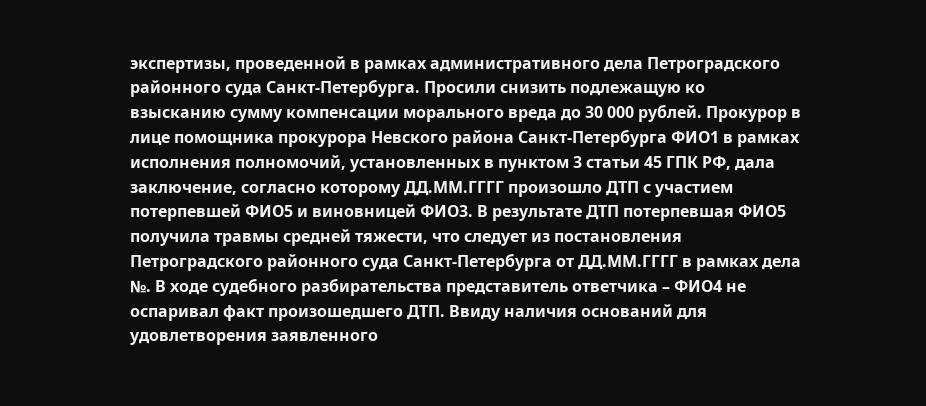экспертизы, проведенной в рамках административного дела Петроградского районного суда Санкт-Петербурга. Просили снизить подлежащую ко взысканию сумму компенсации морального вреда до 30 000 рублей. Прокурор в лице помощника прокурора Невского района Санкт-Петербурга ФИО1 в рамках исполнения полномочий, установленных в пунктом 3 статьи 45 ГПК РФ, дала заключение, согласно которому ДД.ММ.ГГГГ произошло ДТП с участием потерпевшей ФИО5 и виновницей ФИО3. В результате ДТП потерпевшая ФИО5 получила травмы средней тяжести, что следует из постановления Петроградского районного суда Санкт-Петербурга от ДД.ММ.ГГГГ в рамках дела №. В ходе судебного разбирательства представитель ответчика – ФИО4 не оспаривал факт произошедшего ДТП. Ввиду наличия оснований для удовлетворения заявленного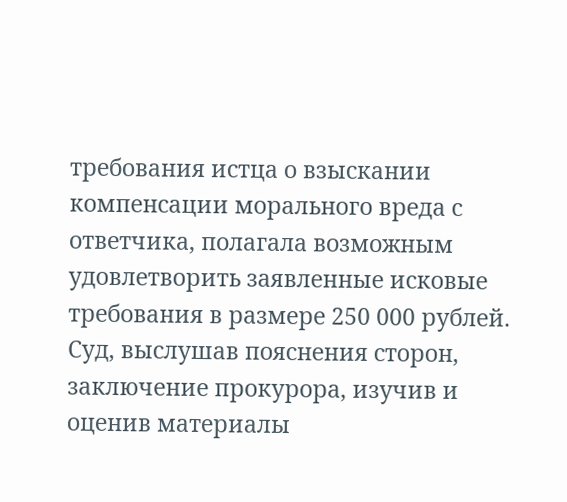требования истца о взыскании компенсации морального вреда с ответчика, полагала возможным удовлетворить заявленные исковые требования в размере 250 000 рублей. Суд, выслушав пояснения сторон, заключение прокурора, изучив и оценив материалы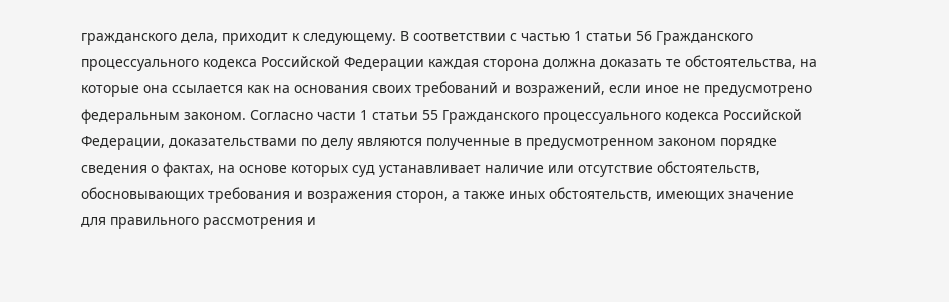гражданского дела, приходит к следующему. В соответствии с частью 1 статьи 56 Гражданского процессуального кодекса Российской Федерации каждая сторона должна доказать те обстоятельства, на которые она ссылается как на основания своих требований и возражений, если иное не предусмотрено федеральным законом. Согласно части 1 статьи 55 Гражданского процессуального кодекса Российской Федерации, доказательствами по делу являются полученные в предусмотренном законом порядке сведения о фактах, на основе которых суд устанавливает наличие или отсутствие обстоятельств, обосновывающих требования и возражения сторон, а также иных обстоятельств, имеющих значение для правильного рассмотрения и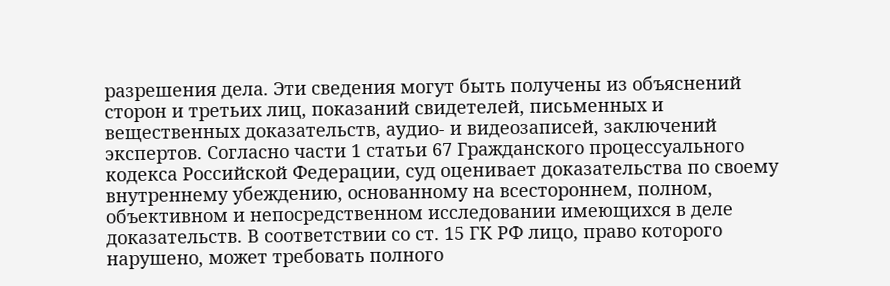разрешения дела. Эти сведения могут быть получены из объяснений сторон и третьих лиц, показаний свидетелей, письменных и вещественных доказательств, аудио- и видеозаписей, заключений экспертов. Согласно части 1 статьи 67 Гражданского процессуального кодекса Российской Федерации, суд оценивает доказательства по своему внутреннему убеждению, основанному на всестороннем, полном, объективном и непосредственном исследовании имеющихся в деле доказательств. В соответствии со ст. 15 ГК РФ лицо, право которого нарушено, может требовать полного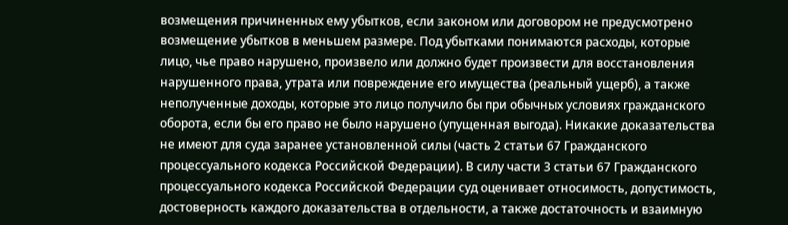возмещения причиненных ему убытков, если законом или договором не предусмотрено возмещение убытков в меньшем размере. Под убытками понимаются расходы, которые лицо, чье право нарушено, произвело или должно будет произвести для восстановления нарушенного права, утрата или повреждение его имущества (реальный ущерб), а также неполученные доходы, которые это лицо получило бы при обычных условиях гражданского оборота, если бы его право не было нарушено (упущенная выгода). Никакие доказательства не имеют для суда заранее установленной силы (часть 2 статьи 67 Гражданского процессуального кодекса Российской Федерации). В силу части 3 статьи 67 Гражданского процессуального кодекса Российской Федерации суд оценивает относимость, допустимость, достоверность каждого доказательства в отдельности, а также достаточность и взаимную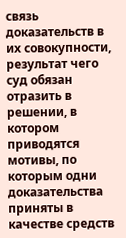связь доказательств в их совокупности, результат чего суд обязан отразить в решении, в котором приводятся мотивы, по которым одни доказательства приняты в качестве средств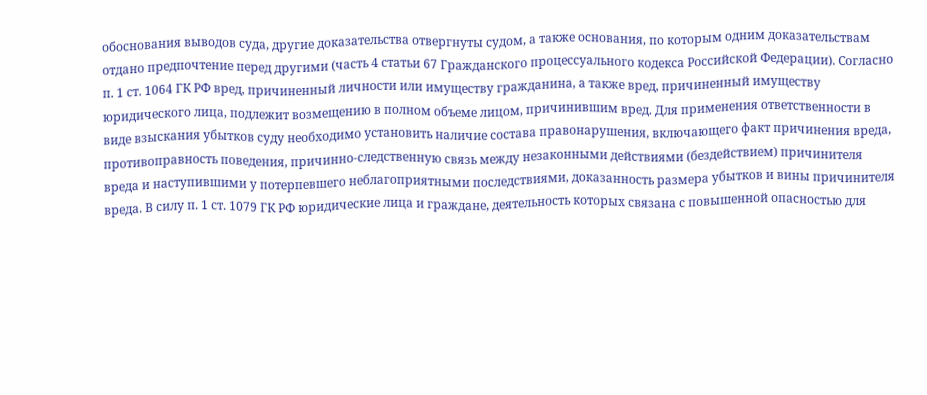обоснования выводов суда, другие доказательства отвергнуты судом, а также основания, по которым одним доказательствам отдано предпочтение перед другими (часть 4 статьи 67 Гражданского процессуального кодекса Российской Федерации). Согласно п. 1 ст. 1064 ГК РФ вред, причиненный личности или имуществу гражданина, а также вред, причиненный имуществу юридического лица, подлежит возмещению в полном объеме лицом, причинившим вред. Для применения ответственности в виде взыскания убытков суду необходимо установить наличие состава правонарушения, включающего факт причинения вреда, противоправность поведения, причинно-следственную связь между незаконными действиями (бездействием) причинителя вреда и наступившими у потерпевшего неблагоприятными последствиями, доказанность размера убытков и вины причинителя вреда. В силу п. 1 ст. 1079 ГК РФ юридические лица и граждане, деятельность которых связана с повышенной опасностью для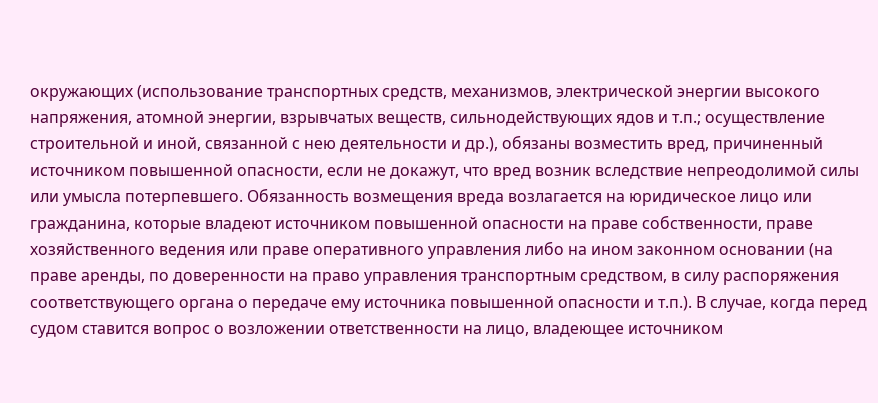окружающих (использование транспортных средств, механизмов, электрической энергии высокого напряжения, атомной энергии, взрывчатых веществ, сильнодействующих ядов и т.п.; осуществление строительной и иной, связанной с нею деятельности и др.), обязаны возместить вред, причиненный источником повышенной опасности, если не докажут, что вред возник вследствие непреодолимой силы или умысла потерпевшего. Обязанность возмещения вреда возлагается на юридическое лицо или гражданина, которые владеют источником повышенной опасности на праве собственности, праве хозяйственного ведения или праве оперативного управления либо на ином законном основании (на праве аренды, по доверенности на право управления транспортным средством, в силу распоряжения соответствующего органа о передаче ему источника повышенной опасности и т.п.). В случае, когда перед судом ставится вопрос о возложении ответственности на лицо, владеющее источником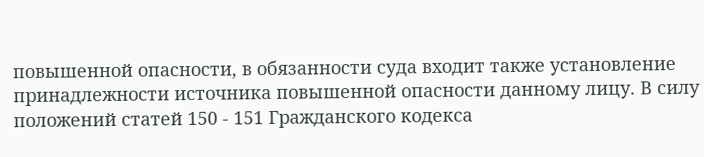повышенной опасности, в обязанности суда входит также установление принадлежности источника повышенной опасности данному лицу. В силу положений статей 150 - 151 Гражданского кодекса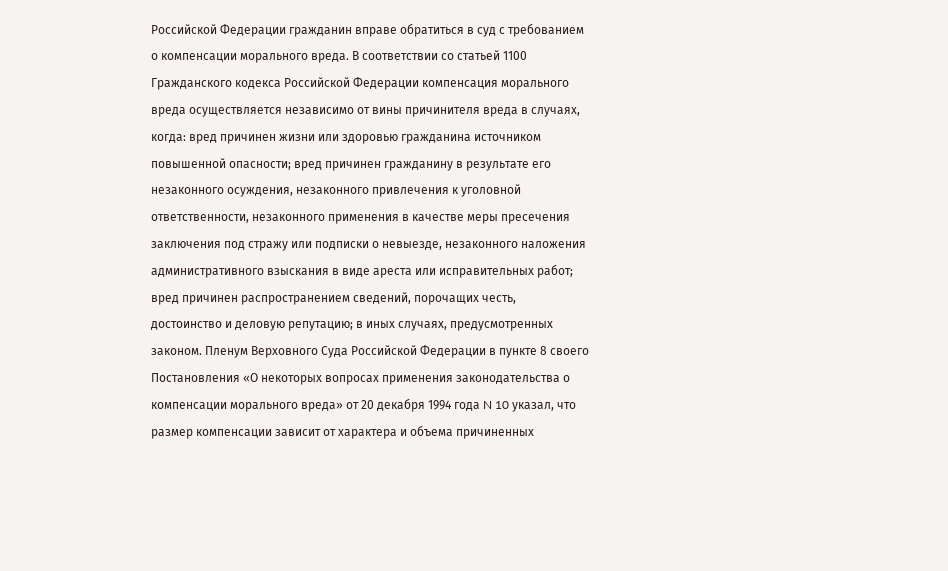Российской Федерации гражданин вправе обратиться в суд с требованием о компенсации морального вреда. В соответствии со статьей 1100 Гражданского кодекса Российской Федерации компенсация морального вреда осуществляется независимо от вины причинителя вреда в случаях, когда: вред причинен жизни или здоровью гражданина источником повышенной опасности; вред причинен гражданину в результате его незаконного осуждения, незаконного привлечения к уголовной ответственности, незаконного применения в качестве меры пресечения заключения под стражу или подписки о невыезде, незаконного наложения административного взыскания в виде ареста или исправительных работ; вред причинен распространением сведений, порочащих честь, достоинство и деловую репутацию; в иных случаях, предусмотренных законом. Пленум Верховного Суда Российской Федерации в пункте 8 своего Постановления «О некоторых вопросах применения законодательства о компенсации морального вреда» от 20 декабря 1994 года N 10 указал, что размер компенсации зависит от характера и объема причиненных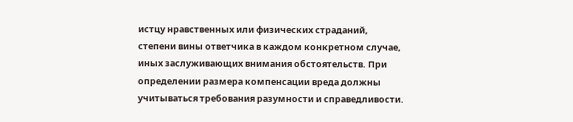истцу нравственных или физических страданий, степени вины ответчика в каждом конкретном случае, иных заслуживающих внимания обстоятельств. При определении размера компенсации вреда должны учитываться требования разумности и справедливости.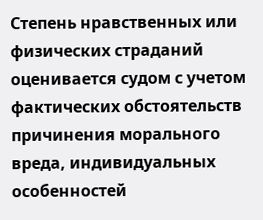Степень нравственных или физических страданий оценивается судом с учетом фактических обстоятельств причинения морального вреда, индивидуальных особенностей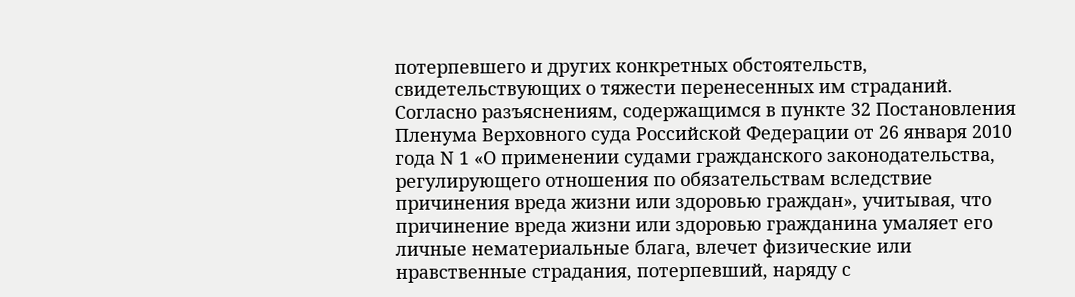потерпевшего и других конкретных обстоятельств, свидетельствующих о тяжести перенесенных им страданий. Согласно разъяснениям, содержащимся в пункте 32 Постановления Пленума Верховного суда Российской Федерации от 26 января 2010 года N 1 «О применении судами гражданского законодательства, регулирующего отношения по обязательствам вследствие причинения вреда жизни или здоровью граждан», учитывая, что причинение вреда жизни или здоровью гражданина умаляет его личные нематериальные блага, влечет физические или нравственные страдания, потерпевший, наряду с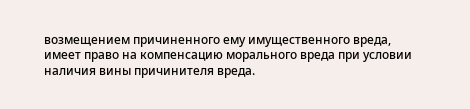возмещением причиненного ему имущественного вреда, имеет право на компенсацию морального вреда при условии наличия вины причинителя вреда.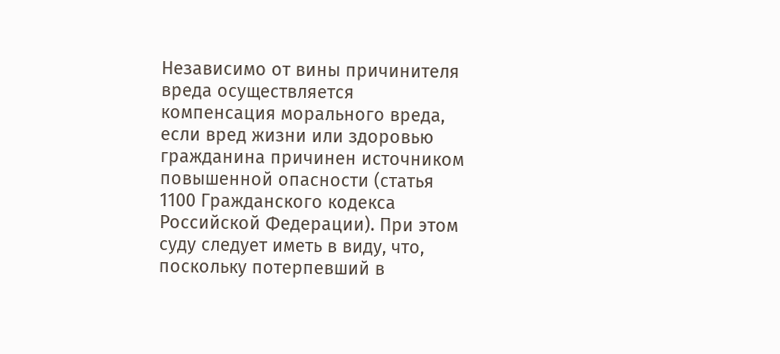Независимо от вины причинителя вреда осуществляется компенсация морального вреда, если вред жизни или здоровью гражданина причинен источником повышенной опасности (статья 1100 Гражданского кодекса Российской Федерации). При этом суду следует иметь в виду, что, поскольку потерпевший в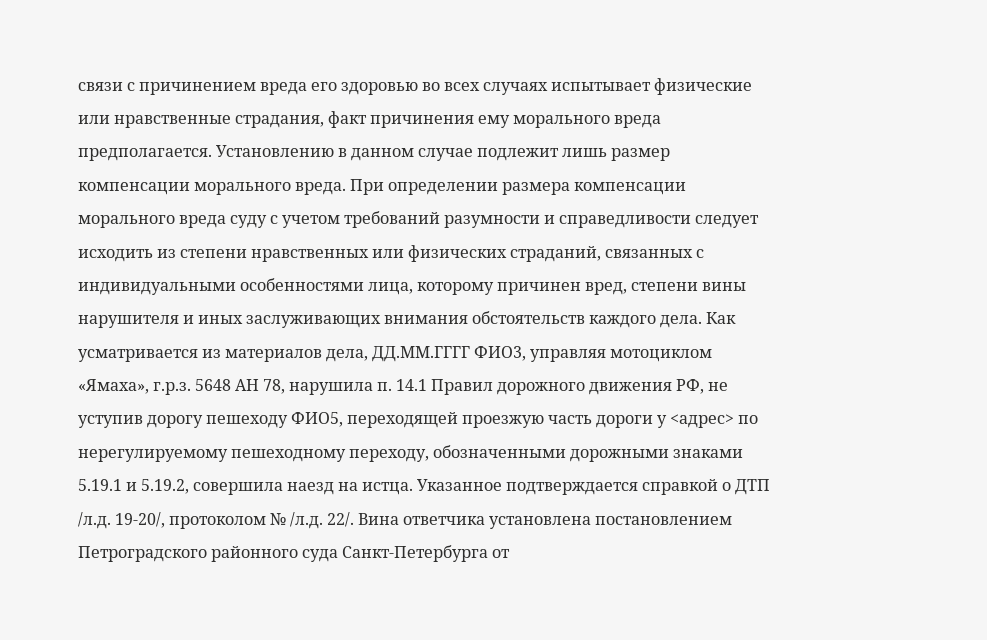связи с причинением вреда его здоровью во всех случаях испытывает физические или нравственные страдания, факт причинения ему морального вреда предполагается. Установлению в данном случае подлежит лишь размер компенсации морального вреда. При определении размера компенсации морального вреда суду с учетом требований разумности и справедливости следует исходить из степени нравственных или физических страданий, связанных с индивидуальными особенностями лица, которому причинен вред, степени вины нарушителя и иных заслуживающих внимания обстоятельств каждого дела. Как усматривается из материалов дела, ДД.ММ.ГГГГ ФИО3, управляя мотоциклом «Ямаха», г.р.з. 5648 АН 78, нарушила п. 14.1 Правил дорожного движения РФ, не уступив дорогу пешеходу ФИО5, переходящей проезжую часть дороги у <адрес> по нерегулируемому пешеходному переходу, обозначенными дорожными знаками 5.19.1 и 5.19.2, совершила наезд на истца. Указанное подтверждается справкой о ДТП /л.д. 19-20/, протоколом № /л.д. 22/. Вина ответчика установлена постановлением Петроградского районного суда Санкт-Петербурга от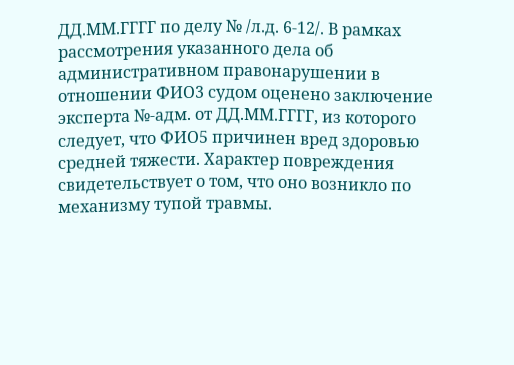ДД.ММ.ГГГГ по делу № /л.д. 6-12/. В рамках рассмотрения указанного дела об административном правонарушении в отношении ФИО3 судом оценено заключение эксперта №-адм. от ДД.ММ.ГГГГ, из которого следует, что ФИО5 причинен вред здоровью средней тяжести. Характер повреждения свидетельствует о том, что оно возникло по механизму тупой травмы.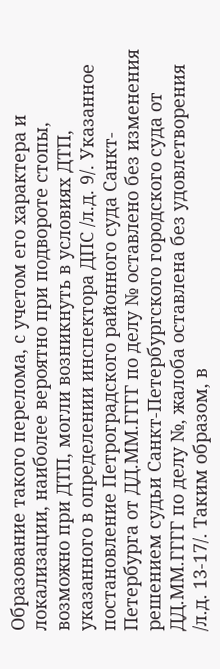Образование такого перелома, с учетом его характера и локализации, наиболее вероятно при подвороте стопы, возможно при ДТП, могли возникнуть в условиях ДТП, указанного в определении инспектора ДПС /л.д. 9/. Указанное постановление Петроградского районного суда Санкт-Петербурга от ДД.ММ.ГГГГ по делу № оставлено без изменения решением судьи Санкт-Петербургского городского суда от ДД.ММ.ГГГГ по делу №, жалоба оставлена без удовлетворения /л.д. 13-17/. Таким образом, в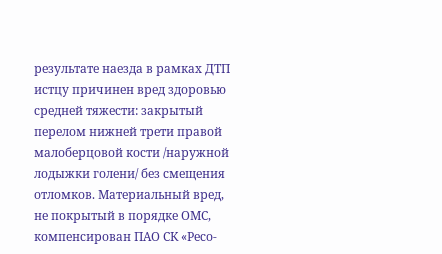результате наезда в рамках ДТП истцу причинен вред здоровью средней тяжести: закрытый перелом нижней трети правой малоберцовой кости /наружной лодыжки голени/ без смещения отломков. Материальный вред, не покрытый в порядке ОМС, компенсирован ПАО СК «Ресо-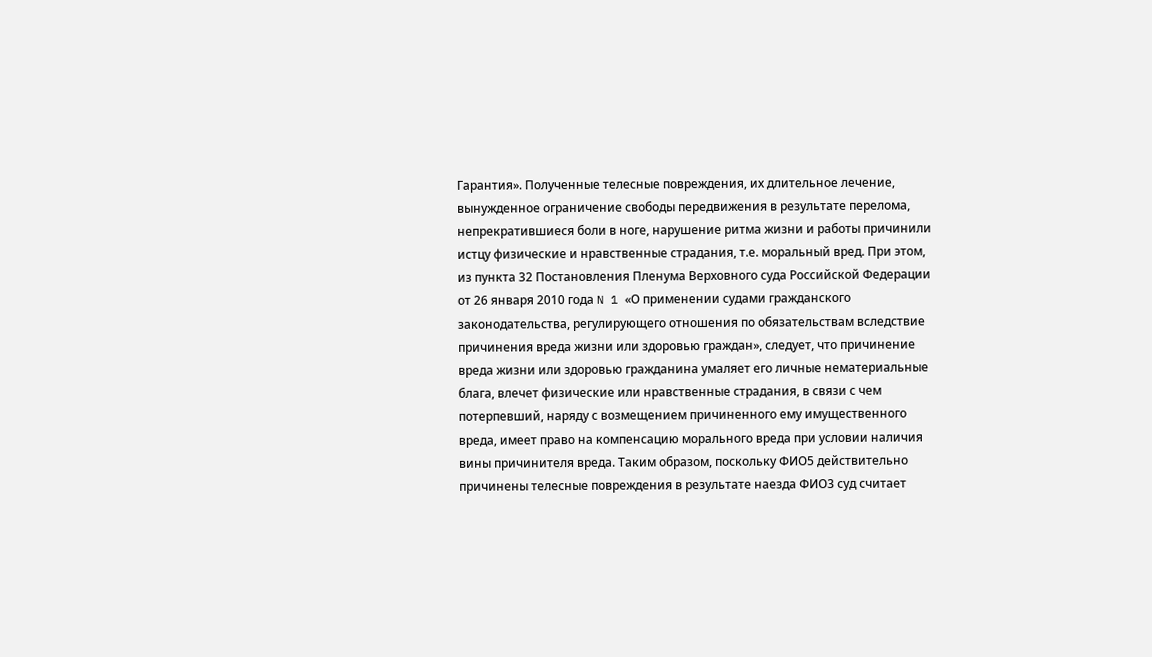Гарантия». Полученные телесные повреждения, их длительное лечение, вынужденное ограничение свободы передвижения в результате перелома, непрекратившиеся боли в ноге, нарушение ритма жизни и работы причинили истцу физические и нравственные страдания, т.е. моральный вред. При этом, из пункта 32 Постановления Пленума Верховного суда Российской Федерации от 26 января 2010 года N 1 «О применении судами гражданского законодательства, регулирующего отношения по обязательствам вследствие причинения вреда жизни или здоровью граждан», следует, что причинение вреда жизни или здоровью гражданина умаляет его личные нематериальные блага, влечет физические или нравственные страдания, в связи с чем потерпевший, наряду с возмещением причиненного ему имущественного вреда, имеет право на компенсацию морального вреда при условии наличия вины причинителя вреда. Таким образом, поскольку ФИО5 действительно причинены телесные повреждения в результате наезда ФИО3 суд считает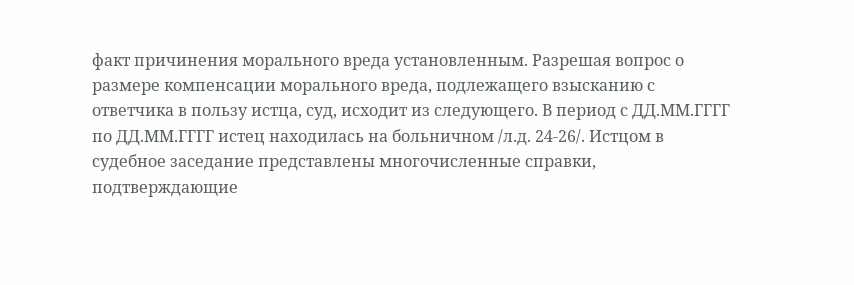факт причинения морального вреда установленным. Разрешая вопрос о размере компенсации морального вреда, подлежащего взысканию с ответчика в пользу истца, суд, исходит из следующего. В период с ДД.ММ.ГГГГ по ДД.ММ.ГГГГ истец находилась на больничном /л.д. 24-26/. Истцом в судебное заседание представлены многочисленные справки, подтверждающие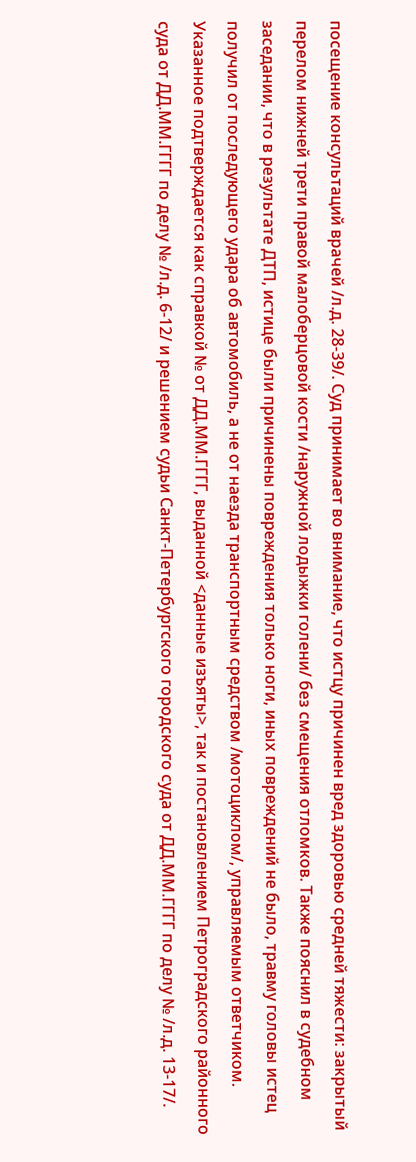посещение консультаций врачей /л.д. 28-39/. Суд принимает во внимание, что истцу причинен вред здоровью средней тяжести: закрытый перелом нижней трети правой малоберцовой кости /наружной лодыжки голени/ без смещения отломков. Также пояснил в судебном заседании, что в результате ДТП, истице были причинены повреждения только ноги, иных повреждений не было, травму головы истец получил от последующего удара об автомобиль, а не от наезда транспортным средством /мотоциклом/, управляемым ответчиком. Указанное подтверждается как справкой № от ДД.ММ.ГГГГ, выданной <данные изъяты>, так и постановлением Петроградского районного суда от ДД.ММ.ГГГГ по делу № /л.д. 6-12/ и решением судьи Санкт-Петербургского городского суда от ДД.ММ.ГГГГ по делу № /л.д. 13-17/.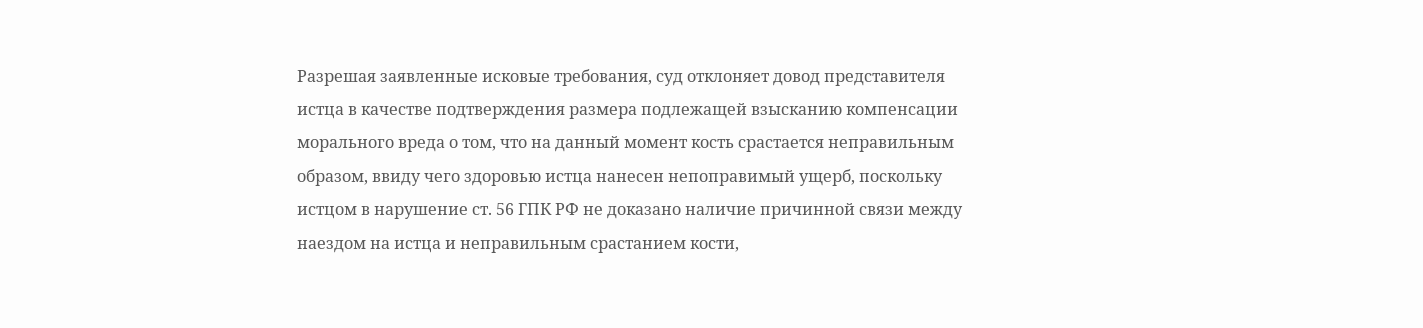Разрешая заявленные исковые требования, суд отклоняет довод представителя истца в качестве подтверждения размера подлежащей взысканию компенсации морального вреда о том, что на данный момент кость срастается неправильным образом, ввиду чего здоровью истца нанесен непоправимый ущерб, поскольку истцом в нарушение ст. 56 ГПК РФ не доказано наличие причинной связи между наездом на истца и неправильным срастанием кости,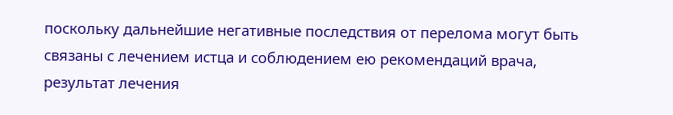поскольку дальнейшие негативные последствия от перелома могут быть связаны с лечением истца и соблюдением ею рекомендаций врача, результат лечения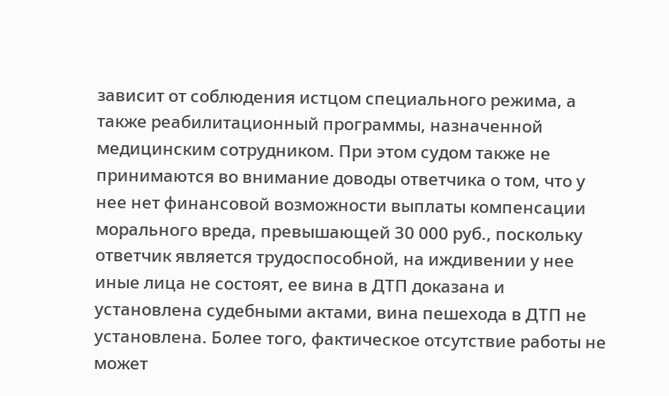зависит от соблюдения истцом специального режима, а также реабилитационный программы, назначенной медицинским сотрудником. При этом судом также не принимаются во внимание доводы ответчика о том, что у нее нет финансовой возможности выплаты компенсации морального вреда, превышающей 30 000 руб., поскольку ответчик является трудоспособной, на иждивении у нее иные лица не состоят, ее вина в ДТП доказана и установлена судебными актами, вина пешехода в ДТП не установлена. Более того, фактическое отсутствие работы не может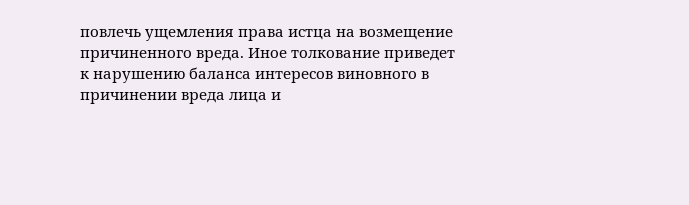повлечь ущемления права истца на возмещение причиненного вреда. Иное толкование приведет к нарушению баланса интересов виновного в причинении вреда лица и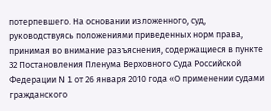потерпевшего. На основании изложенного, суд, руководствуясь положениями приведенных норм права, принимая во внимание разъяснения, содержащиеся в пункте 32 Постановления Пленума Верховного Суда Российской Федерации N 1 от 26 января 2010 года «О применении судами гражданского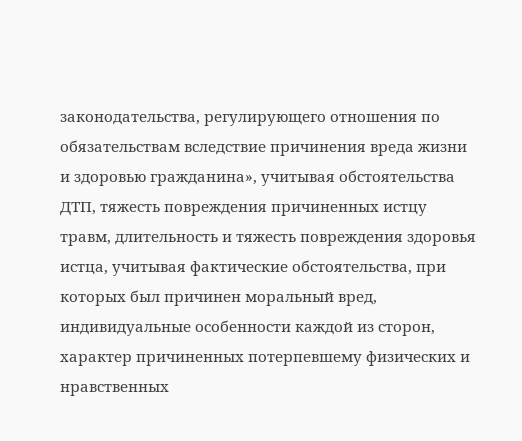законодательства, регулирующего отношения по обязательствам вследствие причинения вреда жизни и здоровью гражданина», учитывая обстоятельства ДТП, тяжесть повреждения причиненных истцу травм, длительность и тяжесть повреждения здоровья истца, учитывая фактические обстоятельства, при которых был причинен моральный вред, индивидуальные особенности каждой из сторон, характер причиненных потерпевшему физических и нравственных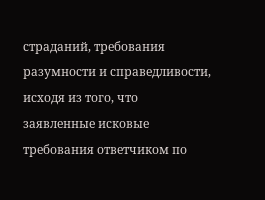страданий, требования разумности и справедливости, исходя из того, что заявленные исковые требования ответчиком по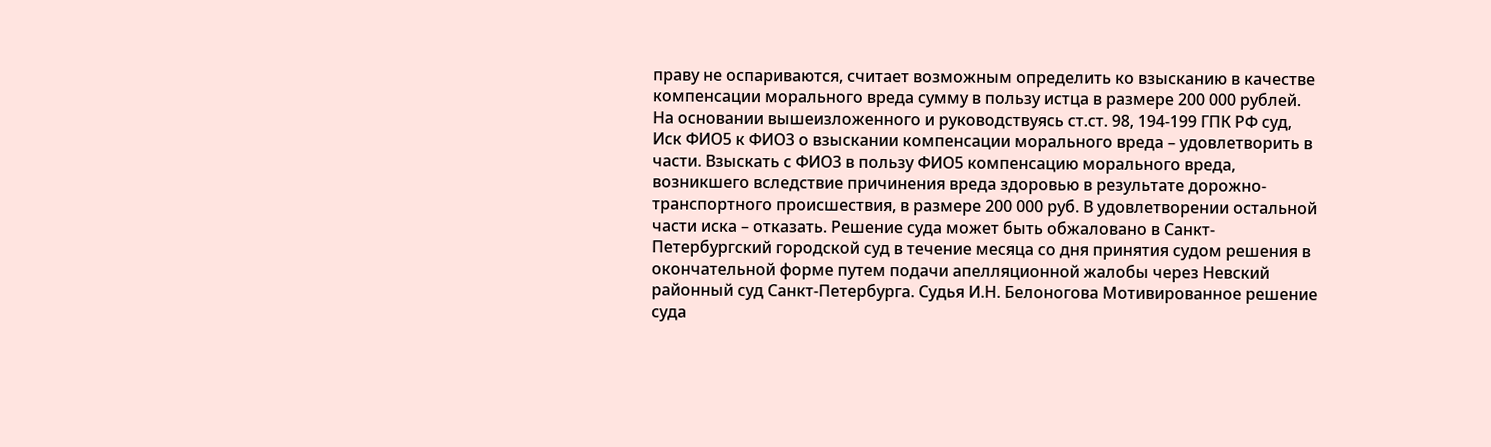праву не оспариваются, считает возможным определить ко взысканию в качестве компенсации морального вреда сумму в пользу истца в размере 200 000 рублей. На основании вышеизложенного и руководствуясь ст.ст. 98, 194-199 ГПК РФ суд, Иск ФИО5 к ФИО3 о взыскании компенсации морального вреда – удовлетворить в части. Взыскать с ФИО3 в пользу ФИО5 компенсацию морального вреда, возникшего вследствие причинения вреда здоровью в результате дорожно-транспортного происшествия, в размере 200 000 руб. В удовлетворении остальной части иска – отказать. Решение суда может быть обжаловано в Санкт-Петербургский городской суд в течение месяца со дня принятия судом решения в окончательной форме путем подачи апелляционной жалобы через Невский районный суд Санкт-Петербурга. Судья И.Н. Белоногова Мотивированное решение суда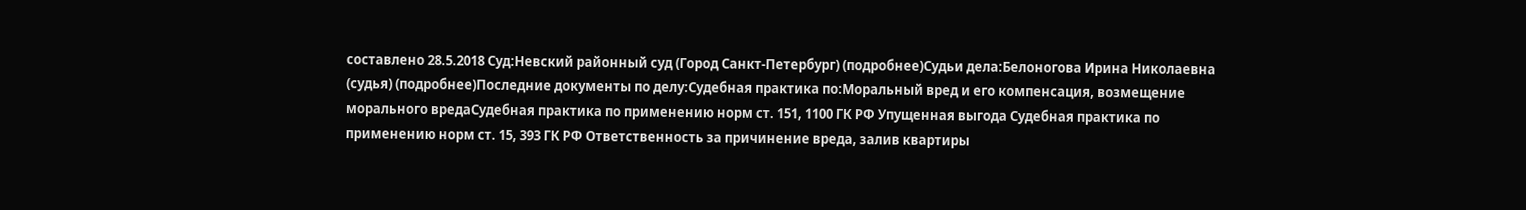составлено 28.5.2018 Суд:Невский районный суд (Город Санкт-Петербург) (подробнее)Судьи дела:Белоногова Ирина Николаевна (судья) (подробнее)Последние документы по делу:Судебная практика по:Моральный вред и его компенсация, возмещение морального вредаСудебная практика по применению норм ст. 151, 1100 ГК РФ Упущенная выгода Судебная практика по применению норм ст. 15, 393 ГК РФ Ответственность за причинение вреда, залив квартиры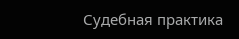Судебная практика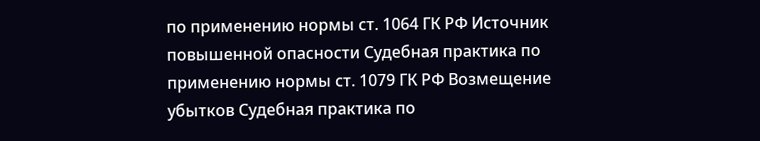по применению нормы ст. 1064 ГК РФ Источник повышенной опасности Судебная практика по применению нормы ст. 1079 ГК РФ Возмещение убытков Судебная практика по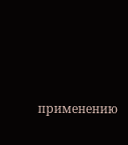применению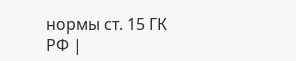нормы ст. 15 ГК РФ |